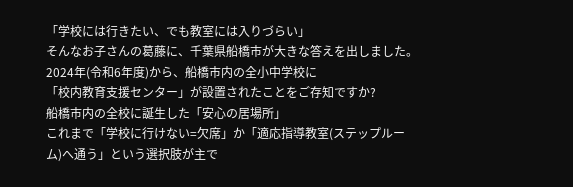「学校には行きたい、でも教室には入りづらい」
そんなお子さんの葛藤に、千葉県船橋市が大きな答えを出しました。
2024年(令和6年度)から、船橋市内の全小中学校に
「校内教育支援センター」が設置されたことをご存知ですか?
船橋市内の全校に誕生した「安心の居場所」
これまで「学校に行けない=欠席」か「適応指導教室(ステップルーム)へ通う」という選択肢が主で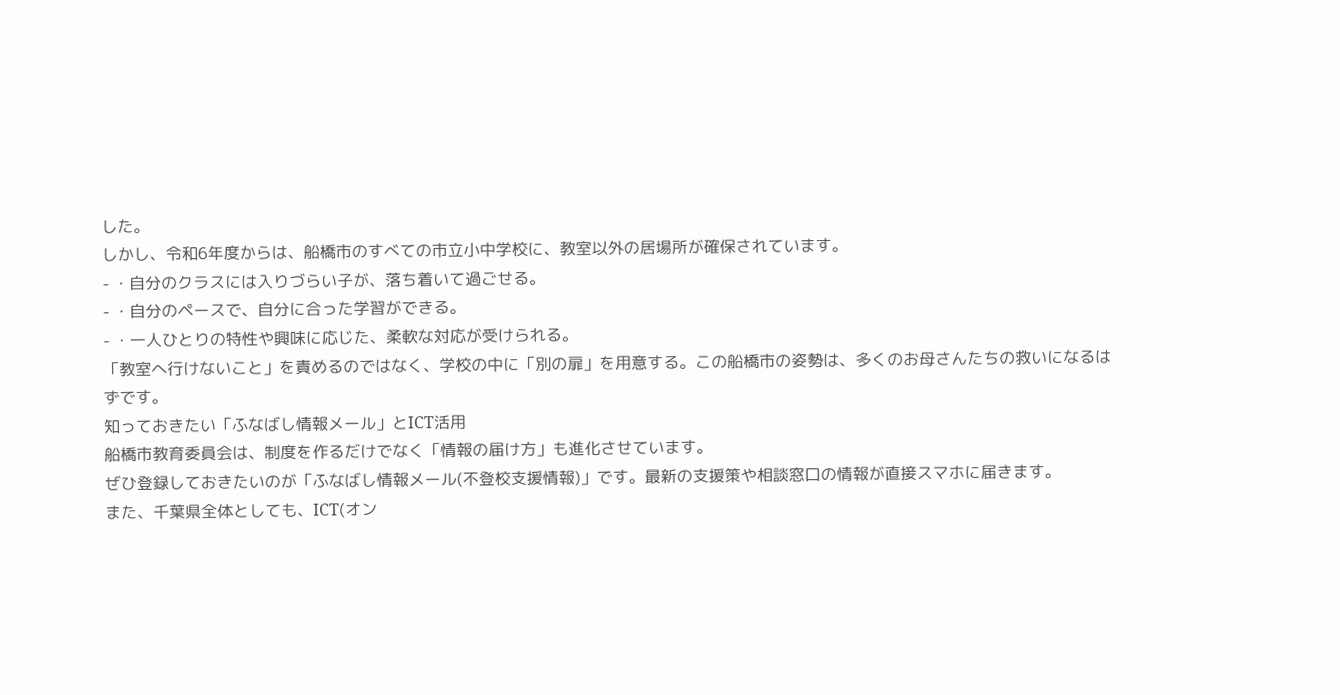した。
しかし、令和6年度からは、船橋市のすべての市立小中学校に、教室以外の居場所が確保されています。
- ・自分のクラスには入りづらい子が、落ち着いて過ごせる。
- ・自分のペースで、自分に合った学習ができる。
- ・一人ひとりの特性や興味に応じた、柔軟な対応が受けられる。
「教室へ行けないこと」を責めるのではなく、学校の中に「別の扉」を用意する。この船橋市の姿勢は、多くのお母さんたちの救いになるはずです。
知っておきたい「ふなばし情報メール」とICT活用
船橋市教育委員会は、制度を作るだけでなく「情報の届け方」も進化させています。
ぜひ登録しておきたいのが「ふなばし情報メール(不登校支援情報)」です。最新の支援策や相談窓口の情報が直接スマホに届きます。
また、千葉県全体としても、ICT(オン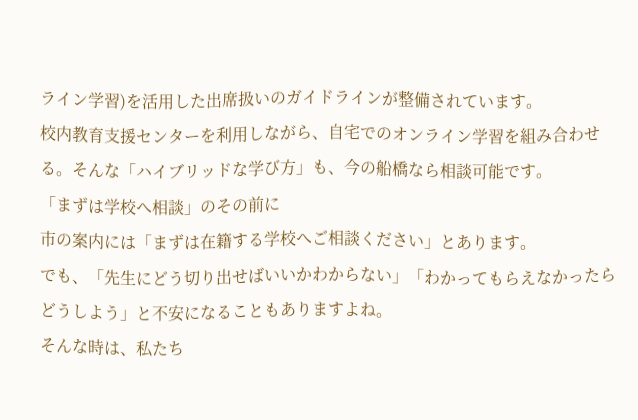ライン学習)を活用した出席扱いのガイドラインが整備されています。
校内教育支援センターを利用しながら、自宅でのオンライン学習を組み合わせる。そんな「ハイブリッドな学び方」も、今の船橋なら相談可能です。
「まずは学校へ相談」のその前に
市の案内には「まずは在籍する学校へご相談ください」とあります。
でも、「先生にどう切り出せばいいかわからない」「わかってもらえなかったらどうしよう」と不安になることもありますよね。
そんな時は、私たち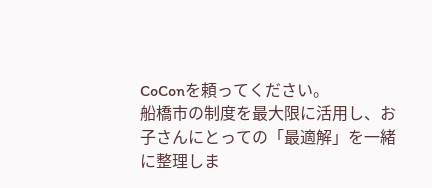CoConを頼ってください。
船橋市の制度を最大限に活用し、お子さんにとっての「最適解」を一緒に整理しま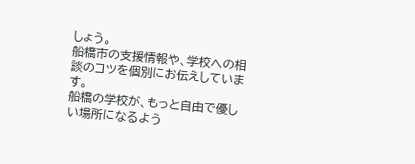しょう。
船橋市の支援情報や、学校への相談のコツを個別にお伝えしています。
船橋の学校が、もっと自由で優しい場所になるよう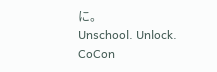に。
Unschool. Unlock.
CoCon